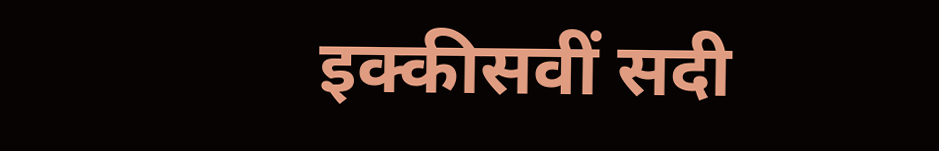इक्कीसवीं सदी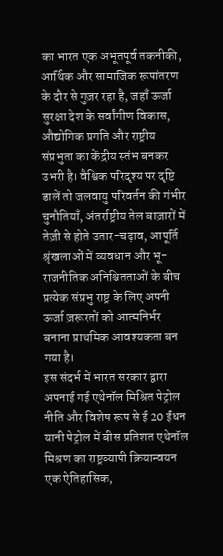का भारत एक अभूतपूर्व तकनीकी, आर्थिक और सामाजिक रूपांतरण के दौर से गुज़र रहा है, जहाँ ऊर्जा सुरक्षा देश के सर्वांगीण विकास, औद्योगिक प्रगति और राष्ट्रीय संप्रभुता का केंद्रीय स्तंभ बनकर उभरी है। वैश्विक परिदृश्य पर दृष्टि डालें तो जलवायु परिवर्तन की गंभीर चुनौतियाँ, अंतर्राष्ट्रीय तेल बाज़ारों में तेज़ी से होते उतार-चढ़ाव, आपूर्ति श्रृंखलाओं में व्यवधान और भू-राजनीतिक अनिश्चितताओं के बीच प्रत्येक संप्रभु राष्ट्र के लिए अपनी ऊर्जा ज़रूरतों को आत्मनिर्भर बनाना प्राथमिक आवश्यकता बन गया है।
इस संदर्भ में भारत सरकार द्वारा अपनाई गई एथेनॉल मिश्रित पेट्रोल नीति और विशेष रूप से ई 20 ईंधन यानी पेट्रोल में बीस प्रतिशत एथेनॉल मिश्रण का राष्ट्रव्यापी क्रियान्वयन एक ऐतिहासिक,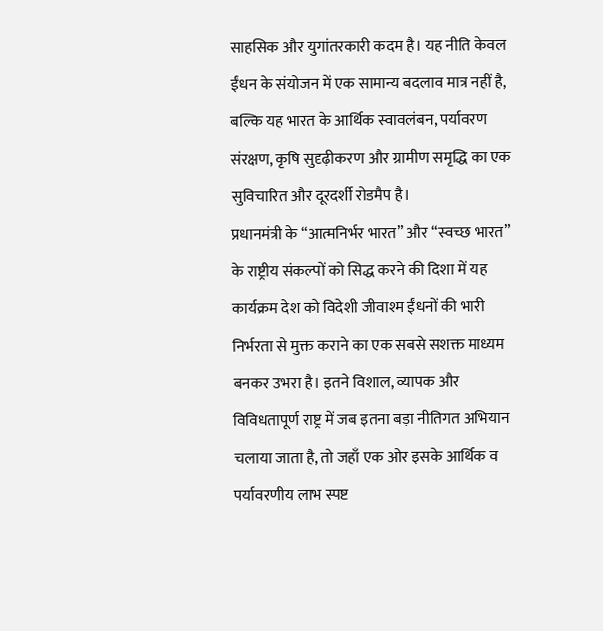साहसिक और युगांतरकारी कदम है। यह नीति केवल ईंधन के संयोजन में एक सामान्य बदलाव मात्र नहीं है, बल्कि यह भारत के आर्थिक स्वावलंबन, पर्यावरण संरक्षण, कृषि सुदृढ़ीकरण और ग्रामीण समृद्धि का एक सुविचारित और दूरदर्शी रोडमैप है।
प्रधानमंत्री के “आत्मनिर्भर भारत” और “स्वच्छ भारत” के राष्ट्रीय संकल्पों को सिद्ध करने की दिशा में यह कार्यक्रम देश को विदेशी जीवाश्म ईंधनों की भारी निर्भरता से मुक्त कराने का एक सबसे सशक्त माध्यम बनकर उभरा है। इतने विशाल, व्यापक और विविधतापूर्ण राष्ट्र में जब इतना बड़ा नीतिगत अभियान चलाया जाता है, तो जहाँ एक ओर इसके आर्थिक व पर्यावरणीय लाभ स्पष्ट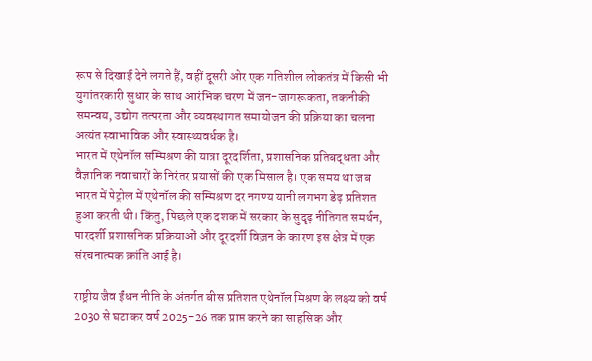रूप से दिखाई देने लगते हैं, वहीं दूसरी ओर एक गतिशील लोकतंत्र में किसी भी युगांतरकारी सुधार के साथ आरंभिक चरण में जन-जागरूकता, तकनीकी समन्वय, उद्योग तत्परता और व्यवस्थागत समायोजन की प्रक्रिया का चलना अत्यंत स्वाभाविक और स्वास्थ्यवर्धक है।
भारत में एथेनॉल सम्मिश्रण की यात्रा दूरदर्शिता, प्रशासनिक प्रतिबद्धता और वैज्ञानिक नवाचारों के निरंतर प्रयासों की एक मिसाल है। एक समय था जब भारत में पेट्रोल में एथेनॉल की सम्मिश्रण दर नगण्य यानी लगभग डेढ़ प्रतिशत हुआ करती थी। किंतु, पिछले एक दशक में सरकार के सुदृढ़ नीतिगत समर्थन, पारदर्शी प्रशासनिक प्रक्रियाओं और दूरदर्शी विज़न के कारण इस क्षेत्र में एक संरचनात्मक क्रांति आई है।

राष्ट्रीय जैव ईंधन नीति के अंतर्गत बीस प्रतिशत एथेनॉल मिश्रण के लक्ष्य को वर्ष 2030 से घटाकर वर्ष 2025-26 तक प्राप्त करने का साहसिक और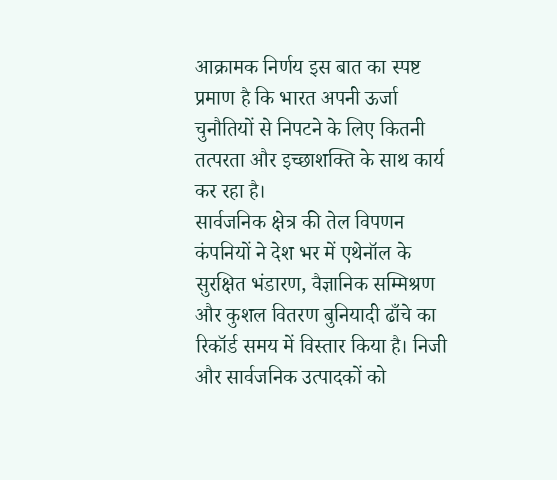आक्रामक निर्णय इस बात का स्पष्ट प्रमाण है कि भारत अपनी ऊर्जा चुनौतियों से निपटने के लिए कितनी तत्परता और इच्छाशक्ति के साथ कार्य कर रहा है।
सार्वजनिक क्षेत्र की तेल विपणन कंपनियों ने देश भर में एथेनॉल के सुरक्षित भंडारण, वैज्ञानिक सम्मिश्रण और कुशल वितरण बुनियादी ढाँचे का रिकॉर्ड समय में विस्तार किया है। निजी और सार्वजनिक उत्पादकों को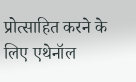प्रोत्साहित करने के लिए एथेनॉल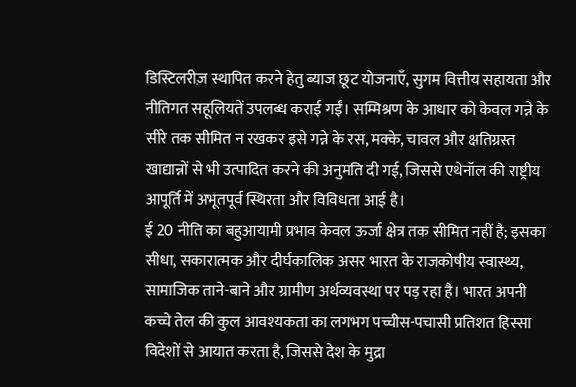डिस्टिलरीज़ स्थापित करने हेतु ब्याज छूट योजनाएँ, सुगम वित्तीय सहायता और नीतिगत सहूलियतें उपलब्ध कराई गईं। सम्मिश्रण के आधार को केवल गन्ने के सीरे तक सीमित न रखकर इसे गन्ने के रस, मक्के, चावल और क्षतिग्रस्त खाद्यान्नों से भी उत्पादित करने की अनुमति दी गई, जिससे एथेनॉल की राष्ट्रीय आपूर्ति में अभूतपूर्व स्थिरता और विविधता आई है।
ई 20 नीति का बहुआयामी प्रभाव केवल ऊर्जा क्षेत्र तक सीमित नहीं है; इसका सीधा, सकारात्मक और दीर्घकालिक असर भारत के राजकोषीय स्वास्थ्य, सामाजिक ताने-बाने और ग्रामीण अर्थव्यवस्था पर पड़ रहा है। भारत अपनी कच्चे तेल की कुल आवश्यकता का लगभग पच्चीस-पचासी प्रतिशत हिस्सा विदेशों से आयात करता है, जिससे देश के मुद्रा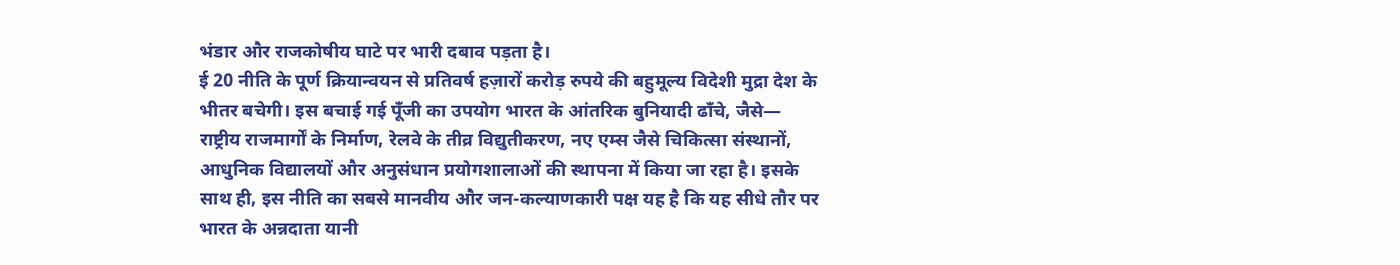भंडार और राजकोषीय घाटे पर भारी दबाव पड़ता है।
ई 20 नीति के पूर्ण क्रियान्वयन से प्रतिवर्ष हज़ारों करोड़ रुपये की बहुमूल्य विदेशी मुद्रा देश के भीतर बचेगी। इस बचाई गई पूँजी का उपयोग भारत के आंतरिक बुनियादी ढाँचे, जैसे— राष्ट्रीय राजमार्गों के निर्माण, रेलवे के तीव्र विद्युतीकरण, नए एम्स जैसे चिकित्सा संस्थानों, आधुनिक विद्यालयों और अनुसंधान प्रयोगशालाओं की स्थापना में किया जा रहा है। इसके साथ ही, इस नीति का सबसे मानवीय और जन-कल्याणकारी पक्ष यह है कि यह सीधे तौर पर भारत के अन्नदाता यानी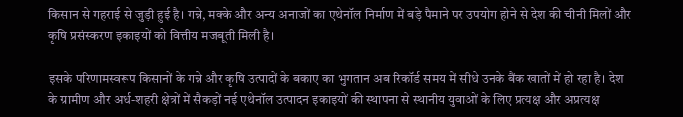किसान से गहराई से जुड़ी हुई है। गन्ने, मक्के और अन्य अनाजों का एथेनॉल निर्माण में बड़े पैमाने पर उपयोग होने से देश की चीनी मिलों और कृषि प्रसंस्करण इकाइयों को वित्तीय मजबूती मिली है।

इसके परिणामस्वरूप किसानों के गन्ने और कृषि उत्पादों के बकाए का भुगतान अब रिकॉर्ड समय में सीधे उनके बैंक खातों में हो रहा है। देश के ग्रामीण और अर्ध-शहरी क्षेत्रों में सैकड़ों नई एथेनॉल उत्पादन इकाइयों की स्थापना से स्थानीय युवाओं के लिए प्रत्यक्ष और अप्रत्यक्ष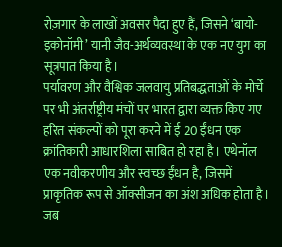रोज़गार के लाखों अवसर पैदा हुए हैं, जिसने ‘बायो-इकोनॉमी’ यानी जैव-अर्थव्यवस्था के एक नए युग का सूत्रपात किया है।
पर्यावरण और वैश्विक जलवायु प्रतिबद्धताओं के मोर्चे पर भी अंतर्राष्ट्रीय मंचों पर भारत द्वारा व्यक्त किए गए हरित संकल्पों को पूरा करने में ई 20 ईंधन एक क्रांतिकारी आधारशिला साबित हो रहा है। एथेनॉल एक नवीकरणीय और स्वच्छ ईंधन है, जिसमें प्राकृतिक रूप से ऑक्सीजन का अंश अधिक होता है। जब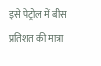इसे पेट्रोल में बीस प्रतिशत की मात्रा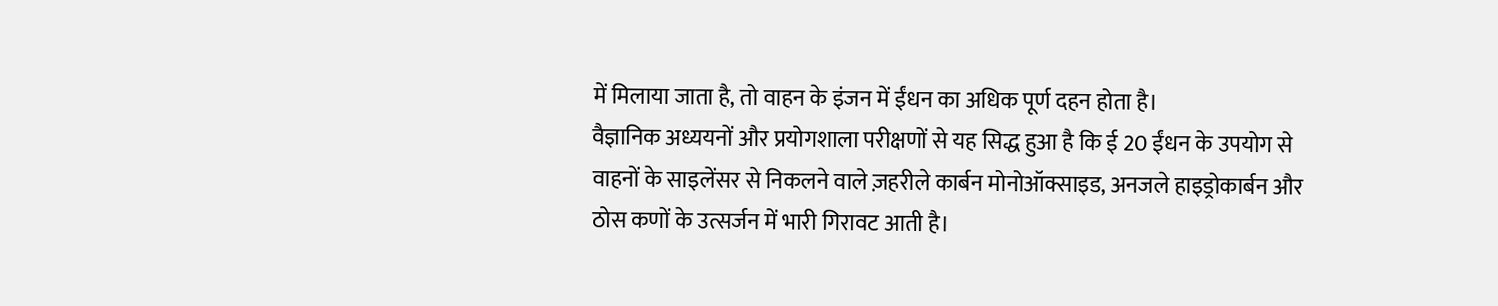में मिलाया जाता है, तो वाहन के इंजन में ईंधन का अधिक पूर्ण दहन होता है।
वैज्ञानिक अध्ययनों और प्रयोगशाला परीक्षणों से यह सिद्ध हुआ है कि ई 20 ईंधन के उपयोग से वाहनों के साइलेंसर से निकलने वाले ज़हरीले कार्बन मोनोऑक्साइड, अनजले हाइड्रोकार्बन और ठोस कणों के उत्सर्जन में भारी गिरावट आती है।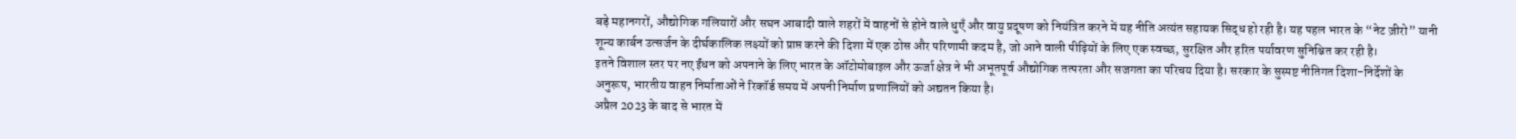बड़े महानगरों, औद्योगिक गलियारों और सघन आबादी वाले शहरों में वाहनों से होने वाले धुएँ और वायु प्रदूषण को नियंत्रित करने में यह नीति अत्यंत सहायक सिद्ध हो रही है। यह पहल भारत के “नेट ज़ीरो” यानी शून्य कार्बन उत्सर्जन के दीर्घकालिक लक्ष्यों को प्राप्त करने की दिशा में एक ठोस और परिणामी कदम है, जो आने वाली पीढ़ियों के लिए एक स्वच्छ, सुरक्षित और हरित पर्यावरण सुनिश्चित कर रही है।
इतने विशाल स्तर पर नए ईंधन को अपनाने के लिए भारत के ऑटोमोबाइल और ऊर्जा क्षेत्र ने भी अभूतपूर्व औद्योगिक तत्परता और सजगता का परिचय दिया है। सरकार के सुस्पष्ट नीतिगत दिशा-निर्देशों के अनुरूप, भारतीय वाहन निर्माताओं ने रिकॉर्ड समय में अपनी निर्माण प्रणालियों को अद्यतन किया है।
अप्रैल 2023 के बाद से भारत में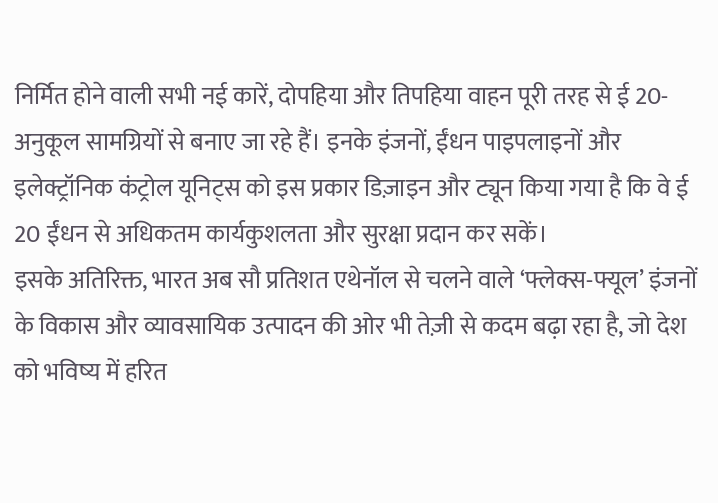निर्मित होने वाली सभी नई कारें, दोपहिया और तिपहिया वाहन पूरी तरह से ई 20-अनुकूल सामग्रियों से बनाए जा रहे हैं। इनके इंजनों, ईंधन पाइपलाइनों और इलेक्ट्रॉनिक कंट्रोल यूनिट्स को इस प्रकार डिज़ाइन और ट्यून किया गया है कि वे ई 20 ईंधन से अधिकतम कार्यकुशलता और सुरक्षा प्रदान कर सकें।
इसके अतिरिक्त, भारत अब सौ प्रतिशत एथेनॉल से चलने वाले ‘फ्लेक्स-फ्यूल’ इंजनों के विकास और व्यावसायिक उत्पादन की ओर भी तेज़ी से कदम बढ़ा रहा है, जो देश को भविष्य में हरित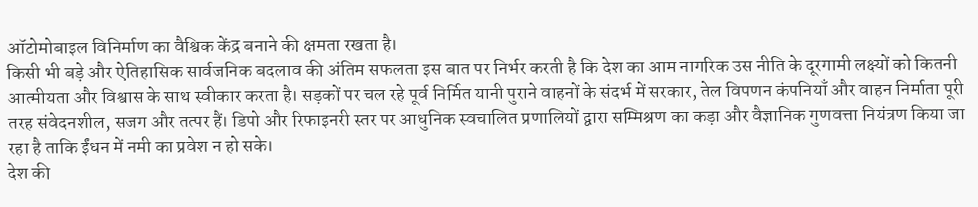ऑटोमोबाइल विनिर्माण का वैश्विक केंद्र बनाने की क्षमता रखता है।
किसी भी बड़े और ऐतिहासिक सार्वजनिक बदलाव की अंतिम सफलता इस बात पर निर्भर करती है कि देश का आम नागरिक उस नीति के दूरगामी लक्ष्यों को कितनी आत्मीयता और विश्वास के साथ स्वीकार करता है। सड़कों पर चल रहे पूर्व निर्मित यानी पुराने वाहनों के संदर्भ में सरकार, तेल विपणन कंपनियाँ और वाहन निर्माता पूरी तरह संवेदनशील, सजग और तत्पर हैं। डिपो और रिफाइनरी स्तर पर आधुनिक स्वचालित प्रणालियों द्वारा सम्मिश्रण का कड़ा और वैज्ञानिक गुणवत्ता नियंत्रण किया जा रहा है ताकि ईंधन में नमी का प्रवेश न हो सके।
देश की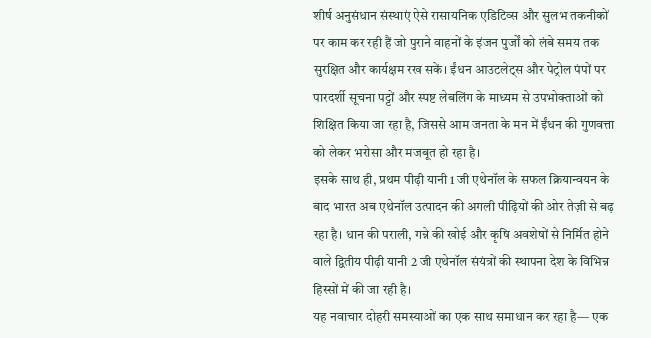शीर्ष अनुसंधान संस्थाएं ऐसे रासायनिक एडिटिव्स और सुलभ तकनीकों पर काम कर रही हैं जो पुराने वाहनों के इंजन पुर्जों को लंबे समय तक सुरक्षित और कार्यक्षम रख सकें। ईंधन आउटलेट्स और पेट्रोल पंपों पर पारदर्शी सूचना पट्टों और स्पष्ट लेबलिंग के माध्यम से उपभोक्ताओं को शिक्षित किया जा रहा है, जिससे आम जनता के मन में ईंधन की गुणवत्ता को लेकर भरोसा और मजबूत हो रहा है।
इसके साथ ही, प्रथम पीढ़ी यानी 1 जी एथेनॉल के सफल क्रियान्वयन के बाद भारत अब एथेनॉल उत्पादन की अगली पीढ़ियों की ओर तेज़ी से बढ़ रहा है। धान की पराली, गन्ने की खोई और कृषि अवशेषों से निर्मित होने वाले द्वितीय पीढ़ी यानी 2 जी एथेनॉल संयंत्रों की स्थापना देश के विभिन्न हिस्सों में की जा रही है।
यह नवाचार दोहरी समस्याओं का एक साथ समाधान कर रहा है— एक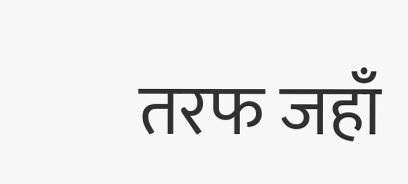तरफ जहाँ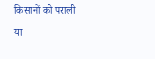किसानों को पराली या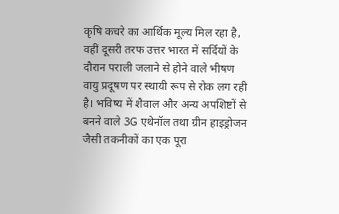कृषि कचरे का आर्थिक मूल्य मिल रहा है, वहीं दूसरी तरफ उत्तर भारत में सर्दियों के दौरान पराली जलाने से होने वाले भीषण वायु प्रदूषण पर स्थायी रूप से रोक लग रही है। भविष्य में शैवाल और अन्य अपशिष्टों से बनने वाले 3G एथेनॉल तथा ग्रीन हाइड्रोजन जैसी तकनीकों का एक पूरा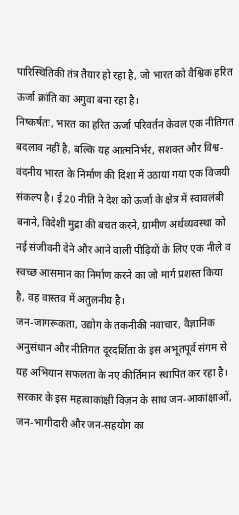पारिस्थितिकी तंत्र तैयार हो रहा है, जो भारत को वैश्विक हरित ऊर्जा क्रांति का अगुवा बना रहा है।
निष्कर्षतः, भारत का हरित ऊर्जा परिवर्तन केवल एक नीतिगत बदलाव नहीं है, बल्कि यह आत्मनिर्भर, सशक्त और विश्व-वंदनीय भारत के निर्माण की दिशा में उठाया गया एक विजयी संकल्प है। ई 20 नीति ने देश को ऊर्जा के क्षेत्र में स्वावलंबी बनाने, विदेशी मुद्रा की बचत करने, ग्रामीण अर्थव्यवस्था को नई संजीवनी देने और आने वाली पीढ़ियों के लिए एक नीले व स्वच्छ आसमान का निर्माण करने का जो मार्ग प्रशस्त किया है, वह वास्तव में अतुलनीय है।
जन-जागरूकता, उद्योग के तकनीकी नवाचार, वैज्ञानिक अनुसंधान और नीतिगत दूरदर्शिता के इस अभूतपूर्व संगम से यह अभियान सफलता के नए कीर्तिमान स्थापित कर रहा है। सरकार के इस महत्वाकांक्षी विज़न के साथ जन-आकांक्षाओं, जन-भागीदारी और जन-सहयोग का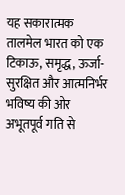यह सकारात्मक तालमेल भारत को एक टिकाऊ, समृद्ध, ऊर्जा-सुरक्षित और आत्मनिर्भर भविष्य की ओर अभूतपूर्व गति से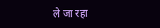ले जा रहा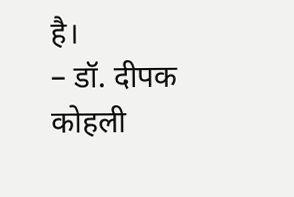है।
– डॉ. दीपक कोहली